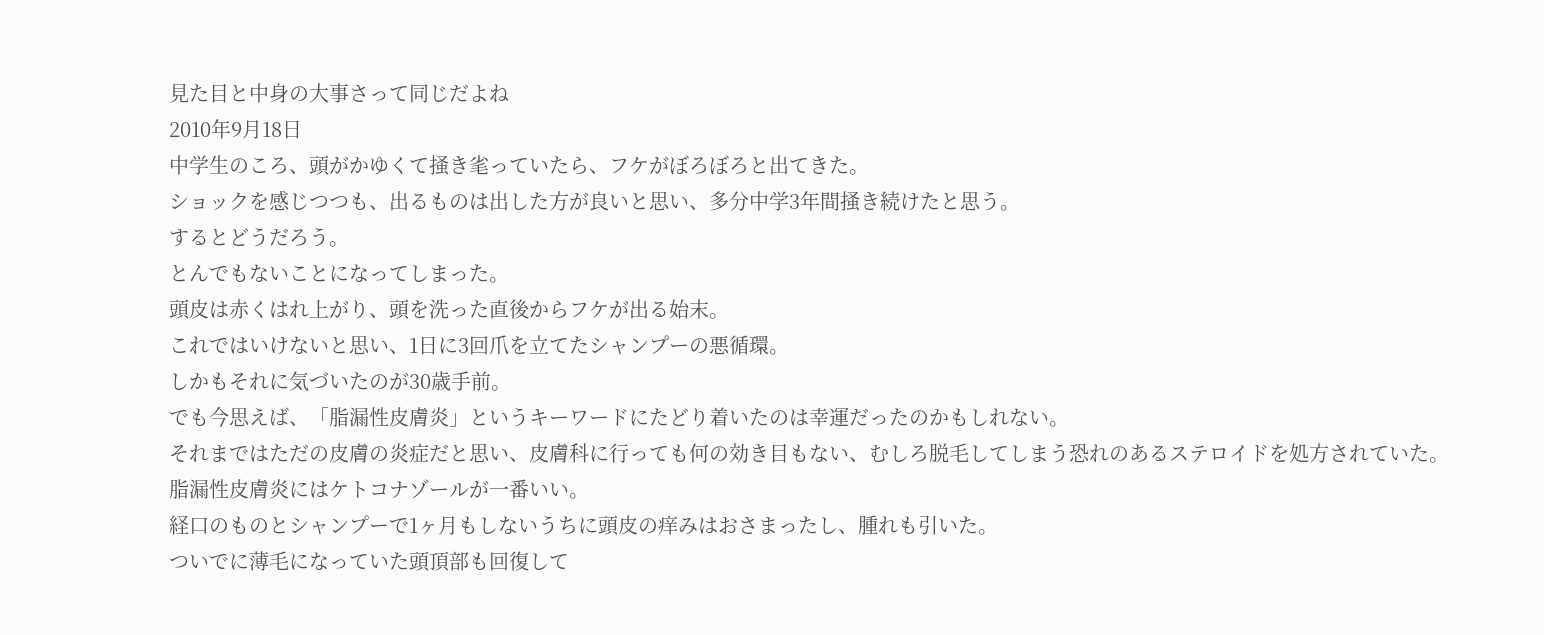見た目と中身の大事さって同じだよね
2010年9月18日
中学生のころ、頭がかゆくて掻き毟っていたら、フケがぼろぼろと出てきた。
ショックを感じつつも、出るものは出した方が良いと思い、多分中学3年間掻き続けたと思う。
するとどうだろう。
とんでもないことになってしまった。
頭皮は赤くはれ上がり、頭を洗った直後からフケが出る始末。
これではいけないと思い、1日に3回爪を立てたシャンプーの悪循環。
しかもそれに気づいたのが30歳手前。
でも今思えば、「脂漏性皮膚炎」というキーワードにたどり着いたのは幸運だったのかもしれない。
それまではただの皮膚の炎症だと思い、皮膚科に行っても何の効き目もない、むしろ脱毛してしまう恐れのあるステロイドを処方されていた。
脂漏性皮膚炎にはケトコナゾールが一番いい。
経口のものとシャンプーで1ヶ月もしないうちに頭皮の痒みはおさまったし、腫れも引いた。
ついでに薄毛になっていた頭頂部も回復して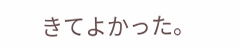きてよかった。